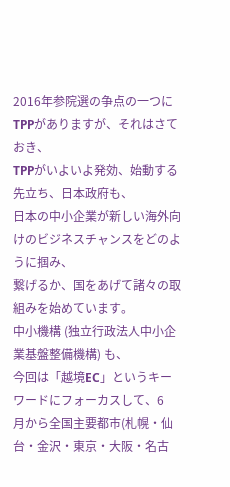2016年参院選の争点の一つにTPPがありますが、それはさておき、
TPPがいよいよ発効、始動する先立ち、日本政府も、
日本の中小企業が新しい海外向けのビジネスチャンスをどのように掴み、
繋げるか、国をあげて諸々の取組みを始めています。
中小機構 (独立行政法人中小企業基盤整備機構) も、
今回は「越境EC」というキーワードにフォーカスして、6
月から全国主要都市(札幌・仙台・金沢・東京・大阪・名古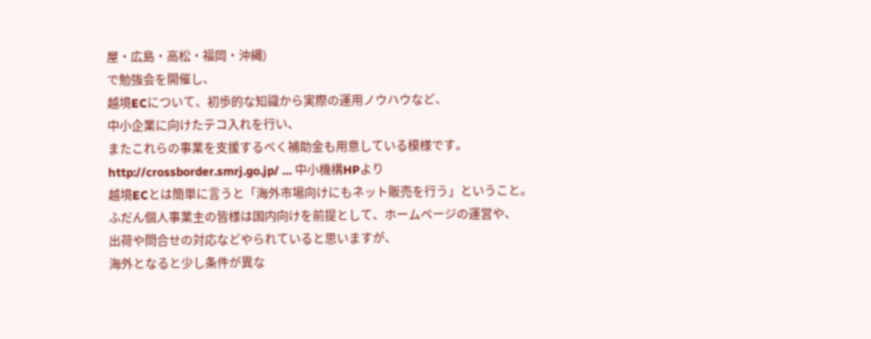屋・広島・高松・福岡・沖縄)
で勉強会を開催し、
越境ECについて、初歩的な知識から実際の運用ノウハウなど、
中小企業に向けたテコ入れを行い、
またこれらの事業を支援するべく補助金も用意している模様です。
http://crossborder.smrj.go.jp/ … 中小機構HPより
越境ECとは簡単に言うと「海外市場向けにもネット販売を行う」ということ。
ふだん個人事業主の皆様は国内向けを前提として、ホームページの運営や、
出荷や問合せの対応などやられていると思いますが、
海外となると少し条件が異な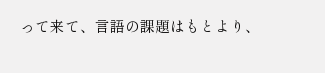って来て、言語の課題はもとより、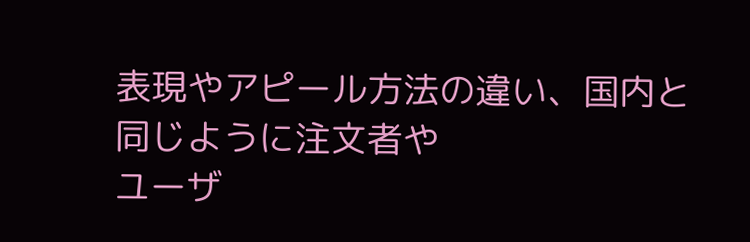表現やアピール方法の違い、国内と同じように注文者や
ユーザ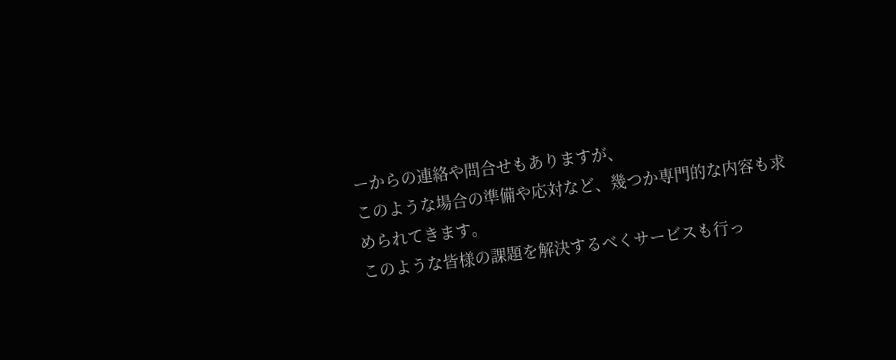ーからの連絡や問合せもありますが、
このような場合の準備や応対など、幾つか専門的な内容も求められてきます。
このような皆様の課題を解決するべくサービスも行っ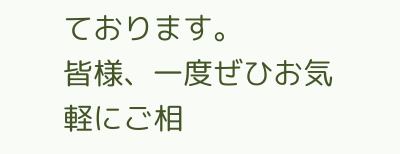ております。
皆様、一度ぜひお気軽にご相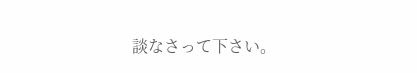談なさって下さい。